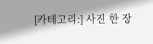[카테고리:] 사진 한 장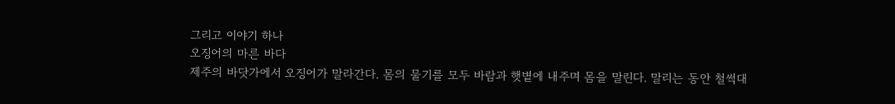그리고 이야기 하나
오징어의 마른 바다
제주의 바닷가에서 오징어가 말라간다. 몸의 물기를 모두 바람과 햇볕에 내주며 몸을 말린다. 말리는 동안 철썩대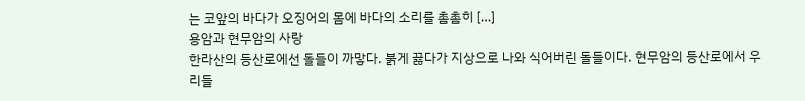는 코앞의 바다가 오징어의 몸에 바다의 소리를 촘촘히 […]
용암과 현무암의 사랑
한라산의 등산로에선 돌들이 까맣다. 붉게 끓다가 지상으로 나와 식어버린 돌들이다. 현무암의 등산로에서 우리들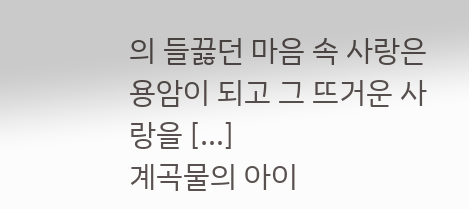의 들끓던 마음 속 사랑은 용암이 되고 그 뜨거운 사랑을 […]
계곡물의 아이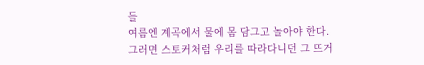들
여름엔 계곡에서 물에 몸 담그고 놀아야 한다. 그러면 스토커처럼 우리를 따라다니던 그 뜨거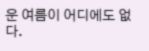운 여름이 어디에도 없다.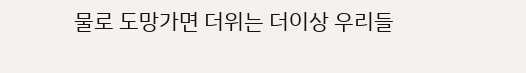물로 도망가면 더위는 더이상 우리들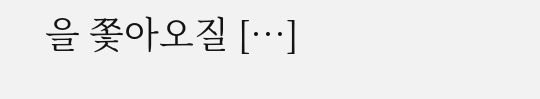을 쫓아오질 […]